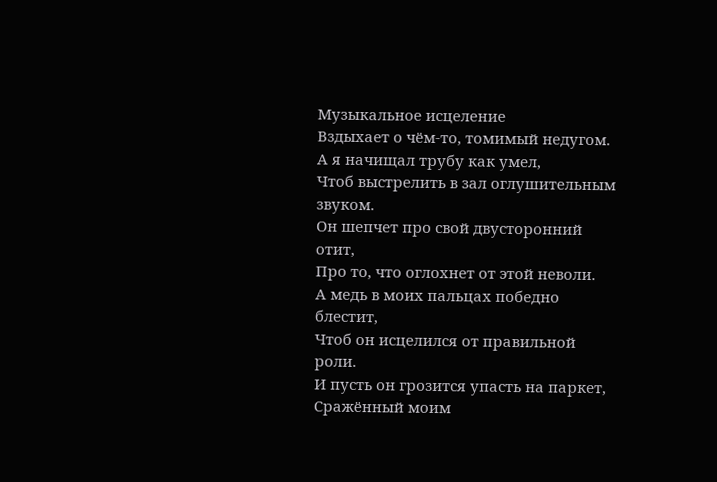Музыкальное исцеление
Вздыхает о чём-то, томимый недугом.
А я начищал трубу как умел,
Чтоб выстрелить в зал оглушительным звуком.
Он шепчет про свой двусторонний отит,
Про то, что оглохнет от этой неволи.
А медь в моих пальцах победно блестит,
Чтоб он исцелился от правильной роли.
И пусть он грозится упасть на паркет,
Сражённый моим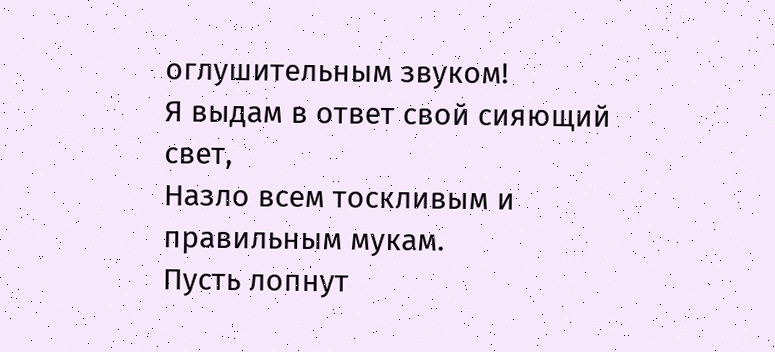оглушительным звуком!
Я выдам в ответ свой сияющий свет,
Назло всем тоскливым и правильным мукам.
Пусть лопнут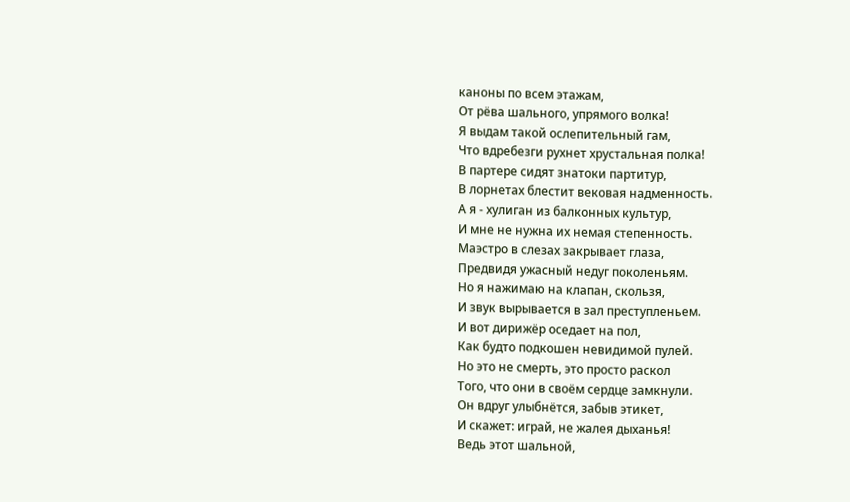каноны по всем этажам,
От рёва шального, упрямого волка!
Я выдам такой ослепительный гам,
Что вдребезги рухнет хрустальная полка!
В партере сидят знатоки партитур,
В лорнетах блестит вековая надменность.
А я - хулиган из балконных культур,
И мне не нужна их немая степенность.
Маэстро в слезах закрывает глаза,
Предвидя ужасный недуг поколеньям.
Но я нажимаю на клапан, скользя,
И звук вырывается в зал преступленьем.
И вот дирижёр оседает на пол,
Как будто подкошен невидимой пулей.
Но это не смерть, это просто раскол
Того, что они в своём сердце замкнули.
Он вдруг улыбнётся, забыв этикет,
И скажет: играй, не жалея дыханья!
Ведь этот шальной,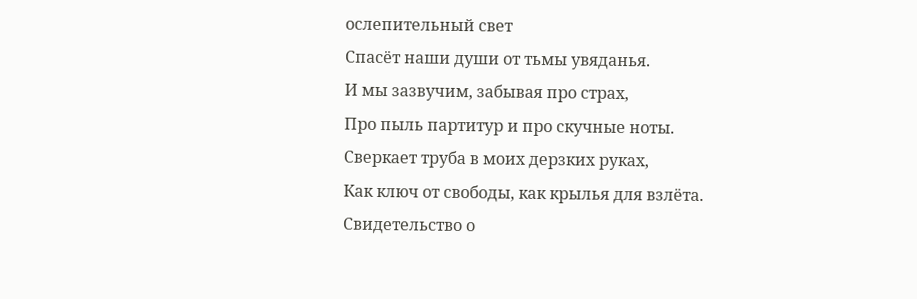ослепительный свет
Спасёт наши души от тьмы увяданья.
И мы зазвучим, забывая про страх,
Про пыль партитур и про скучные ноты.
Сверкает труба в моих дерзких руках,
Как ключ от свободы, как крылья для взлёта.
Свидетельство о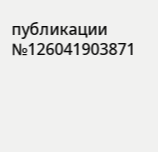публикации №126041903871